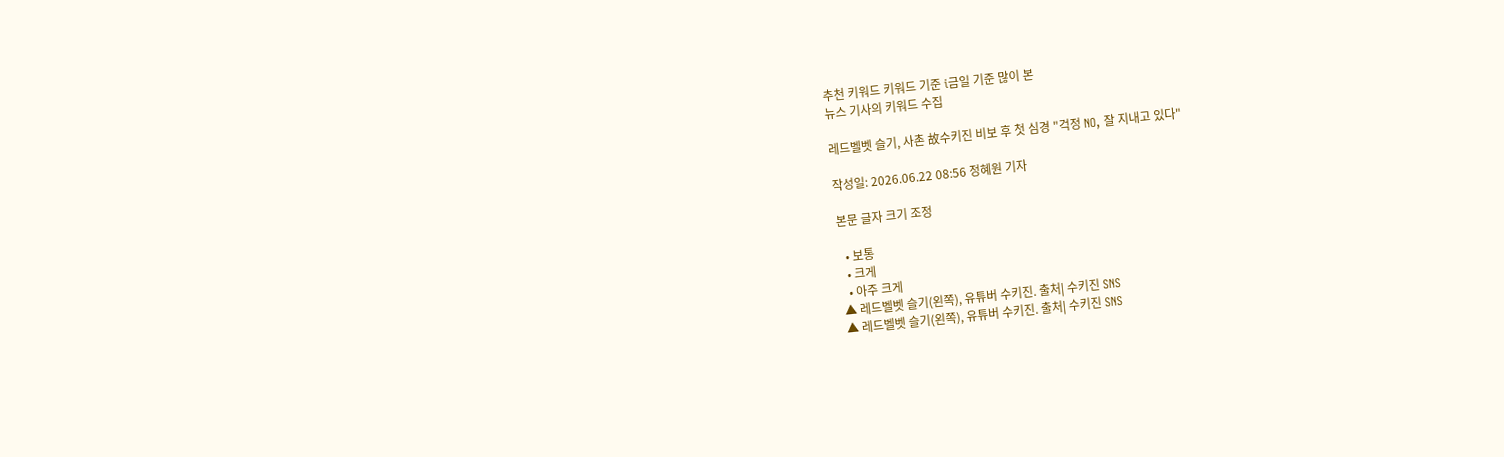추천 키워드 키워드 기준 i금일 기준 많이 본
뉴스 기사의 키워드 수집

레드벨벳 슬기, 사촌 故수키진 비보 후 첫 심경 "걱정 NO, 잘 지내고 있다"

작성일: 2026.06.22 08:56 정혜원 기자

본문 글자 크기 조정

  • 보통
  • 크게
  • 아주 크게
▲ 레드벨벳 슬기(왼쪽), 유튜버 수키진. 출처| 수키진 SNS
▲ 레드벨벳 슬기(왼쪽), 유튜버 수키진. 출처| 수키진 SNS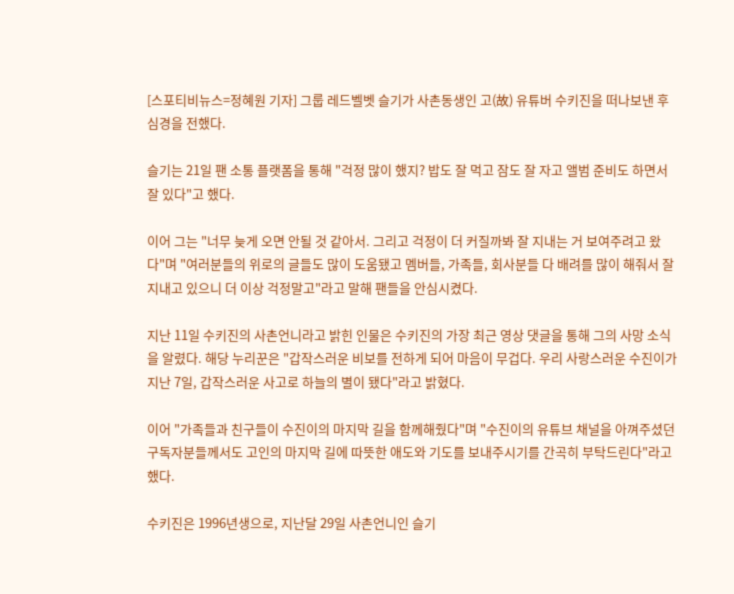[스포티비뉴스=정혜원 기자] 그룹 레드벨벳 슬기가 사촌동생인 고(故) 유튜버 수키진을 떠나보낸 후 심경을 전했다.

슬기는 21일 팬 소통 플랫폼을 통해 "걱정 많이 했지? 밥도 잘 먹고 잠도 잘 자고 앨범 준비도 하면서 잘 있다"고 했다.

이어 그는 "너무 늦게 오면 안될 것 같아서. 그리고 걱정이 더 커질까봐 잘 지내는 거 보여주려고 왔다"며 "여러분들의 위로의 글들도 많이 도움됐고 멤버들, 가족들, 회사분들 다 배려를 많이 해줘서 잘 지내고 있으니 더 이상 걱정말고"라고 말해 팬들을 안심시켰다.

지난 11일 수키진의 사촌언니라고 밝힌 인물은 수키진의 가장 최근 영상 댓글을 통해 그의 사망 소식을 알렸다. 해당 누리꾼은 "갑작스러운 비보를 전하게 되어 마음이 무겁다. 우리 사랑스러운 수진이가 지난 7일, 갑작스러운 사고로 하늘의 별이 됐다"라고 밝혔다.

이어 "가족들과 친구들이 수진이의 마지막 길을 함께해줬다"며 "수진이의 유튜브 채널을 아껴주셨던 구독자분들께서도 고인의 마지막 길에 따뜻한 애도와 기도를 보내주시기를 간곡히 부탁드린다"라고 했다.

수키진은 1996년생으로, 지난달 29일 사촌언니인 슬기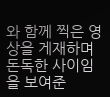와 함께 찍은 영상을 게재하며 돈독한 사이임을 보여준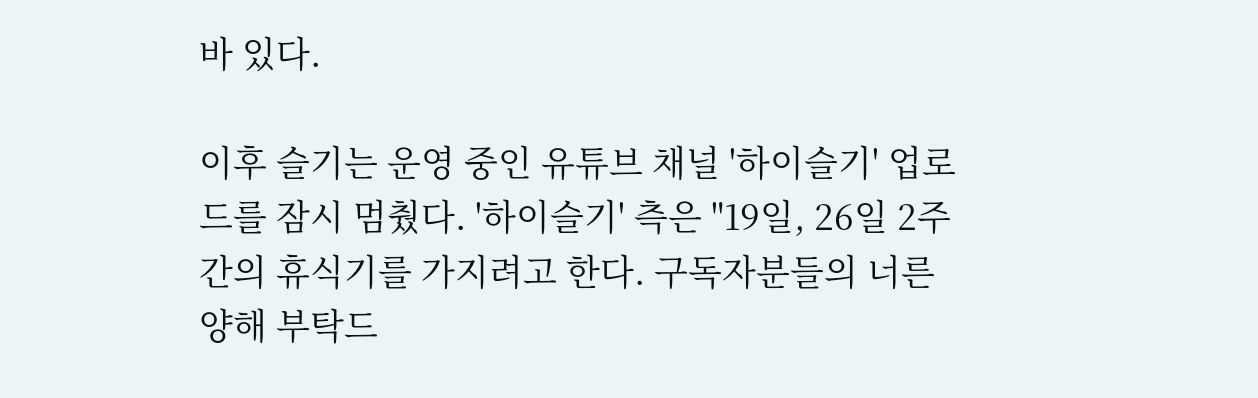바 있다.

이후 슬기는 운영 중인 유튜브 채널 '하이슬기' 업로드를 잠시 멈췄다. '하이슬기' 측은 "19일, 26일 2주 간의 휴식기를 가지려고 한다. 구독자분들의 너른 양해 부탁드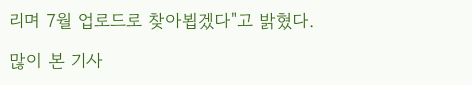리며 7월 업로드로 찾아뵙겠다"고 밝혔다.

많이 본 기사